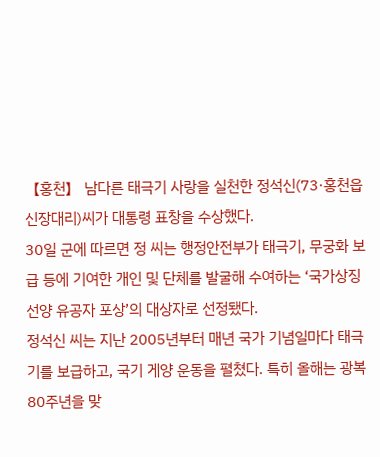【홍천】 남다른 태극기 사랑을 실천한 정석신(73·홍천읍 신장대리)씨가 대통령 표창을 수상했다.
30일 군에 따르면 정 씨는 행정안전부가 태극기, 무궁화 보급 등에 기여한 개인 및 단체를 발굴해 수여하는 ‘국가상징 선양 유공자 포상’의 대상자로 선정됐다.
정석신 씨는 지난 2005년부터 매년 국가 기념일마다 태극기를 보급하고, 국기 게양 운동을 펼쳤다. 특히 올해는 광복 80주년을 맞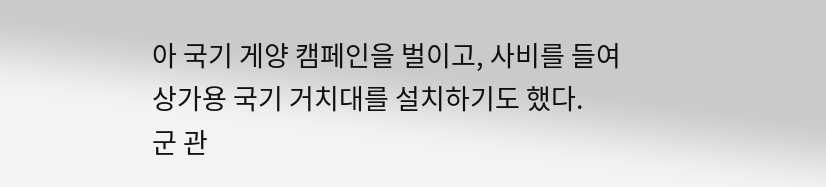아 국기 게양 캠페인을 벌이고, 사비를 들여 상가용 국기 거치대를 설치하기도 했다.
군 관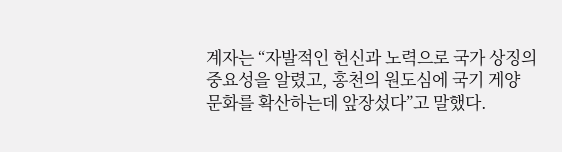계자는 “자발적인 헌신과 노력으로 국가 상징의 중요성을 알렸고, 홍천의 원도심에 국기 게양 문화를 확산하는데 앞장섰다”고 말했다.